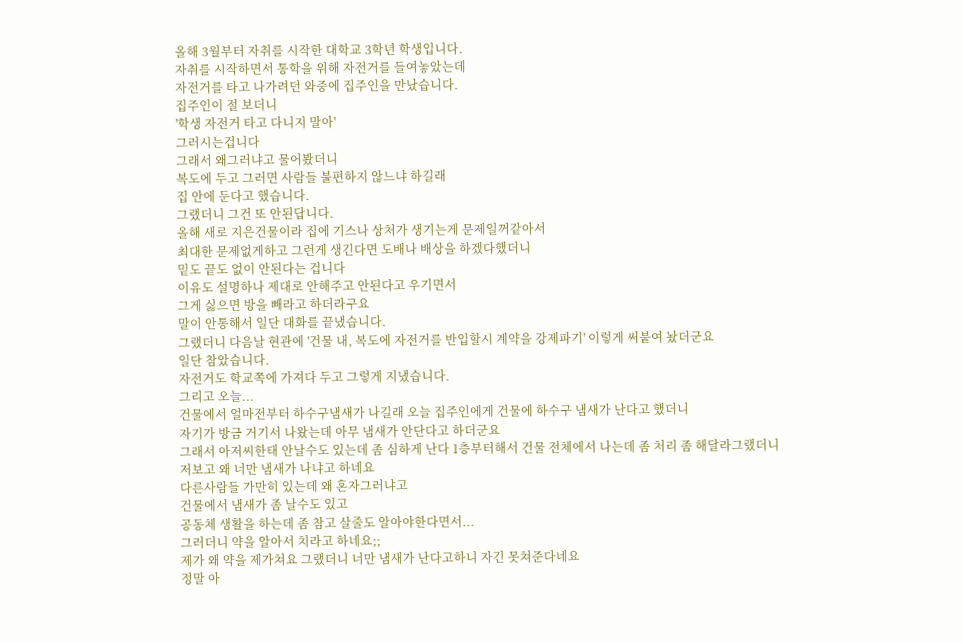올해 3월부터 자취를 시작한 대학교 3학년 학생입니다.
자취를 시작하면서 통학을 위해 자전거를 들여놓았는데
자전거를 타고 나가려던 와중에 집주인을 만났습니다.
집주인이 절 보더니
'학생 자전거 타고 다니지 말아'
그러시는겁니다
그래서 왜그러냐고 물어봤더니
복도에 두고 그러면 사람들 불편하지 않느냐 하길래
집 안에 둔다고 했습니다.
그랬더니 그건 또 안된답니다.
올해 새로 지은건물이라 집에 기스나 상처가 생기는게 문제일꺼같아서
최대한 문제없게하고 그런게 생긴다면 도배나 배상을 하겠다했더니
밑도 끝도 없이 안된다는 겁니다
이유도 설명하나 제대로 안해주고 안된다고 우기면서
그게 싫으면 방을 빼라고 하더라구요
말이 안통해서 일단 대화를 끝냈습니다.
그랬더니 다음날 현관에 '건물 내, 복도에 자전거를 반입할시 계약을 강제파기' 이렇게 써붙여 놨더군요
일단 참았습니다.
자전거도 학교쪽에 가져다 두고 그렇게 지냈습니다.
그리고 오늘...
건물에서 얼마전부터 하수구냄새가 나길래 오늘 집주인에게 건물에 하수구 냄새가 난다고 했더니
자기가 방금 거기서 나왔는데 아무 냄새가 안단다고 하더군요
그래서 아저씨한태 안날수도 있는데 좀 심하게 난다 1층부터해서 건물 전체에서 나는데 좀 처리 좀 해달라그랬더니
저보고 왜 너만 냄새가 나냐고 하네요
다른사람들 가만히 있는데 왜 혼자그러냐고
건물에서 냄새가 좀 날수도 있고
공동체 생활을 하는데 좀 참고 살줄도 알아야한다면서...
그러더니 약을 알아서 치라고 하네요;;
제가 왜 약을 제가쳐요 그랬더니 너만 냄새가 난다고하니 자긴 못쳐준다네요
정말 아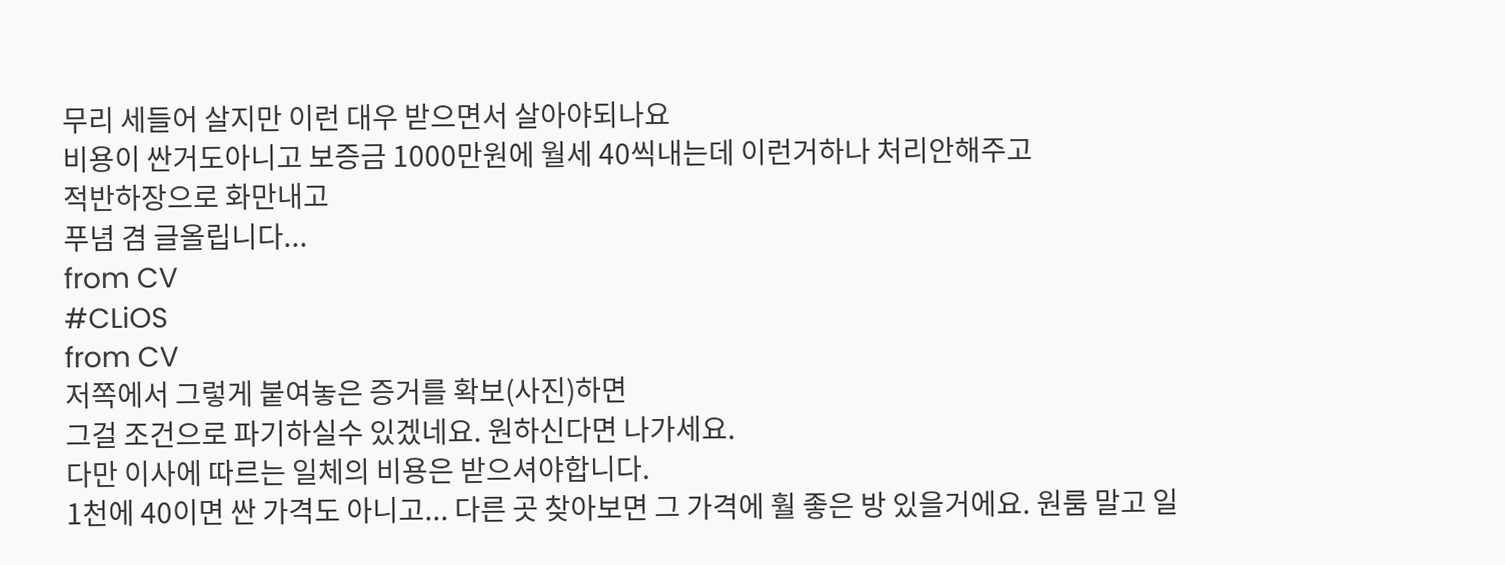무리 세들어 살지만 이런 대우 받으면서 살아야되나요
비용이 싼거도아니고 보증금 1000만원에 월세 40씩내는데 이런거하나 처리안해주고
적반하장으로 화만내고
푸념 겸 글올립니다...
from CV
#CLiOS
from CV
저쪽에서 그렇게 붙여놓은 증거를 확보(사진)하면
그걸 조건으로 파기하실수 있겠네요. 원하신다면 나가세요.
다만 이사에 따르는 일체의 비용은 받으셔야합니다.
1천에 40이면 싼 가격도 아니고... 다른 곳 찾아보면 그 가격에 훨 좋은 방 있을거에요. 원룸 말고 일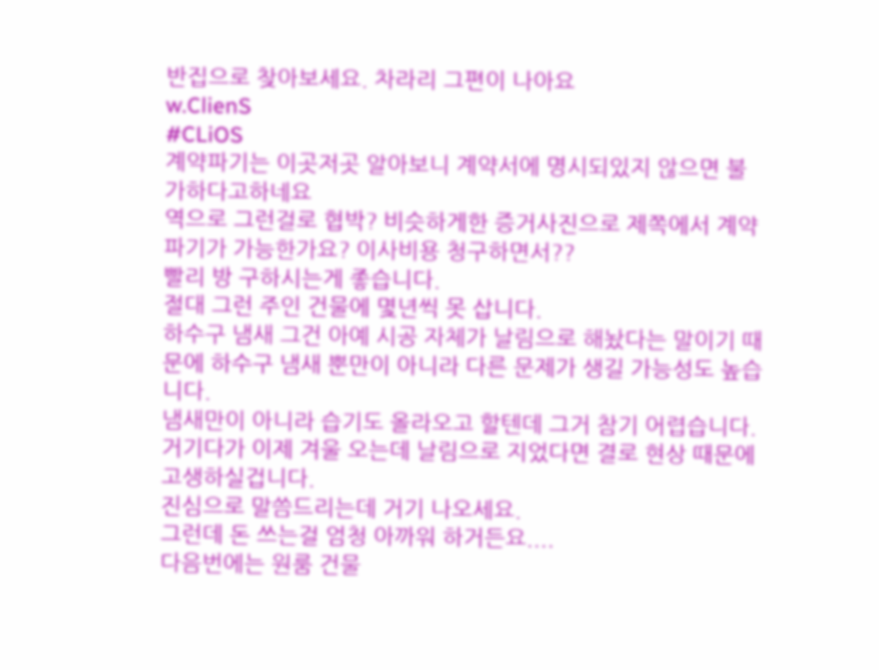반집으로 찾아보세요. 차라리 그편이 나아요
w.ClienS
#CLiOS
계약파기는 이곳저곳 알아보니 계약서에 명시되있지 않으면 불가하다고하네요
역으로 그런걸로 협박? 비슷하게한 증거사진으로 제쪽에서 계약파기가 가능한가요? 이사비용 청구하면서??
빨리 방 구하시는게 좋습니다.
절대 그런 주인 건물에 몇년씩 못 삽니다.
하수구 냄새 그건 아예 시공 자체가 날림으로 해놨다는 말이기 때문에 하수구 냄새 뿐만이 아니라 다른 문제가 생길 가능성도 높습니다.
냄새만이 아니라 습기도 올라오고 할텐데 그거 참기 어렵습니다.
거기다가 이제 겨울 오는데 날림으로 지었다면 결로 현상 때문에 고생하실겁니다.
진심으로 말씀드리는데 거기 나오세요.
그런데 돈 쓰는걸 엄청 아까워 하거든요....
다음번에는 원룸 건물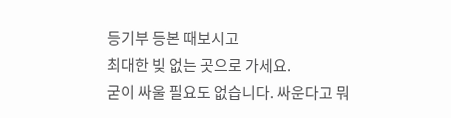등기부 등본 때보시고
최대한 빚 없는 곳으로 가세요.
굳이 싸울 필요도 없습니다. 싸운다고 뭐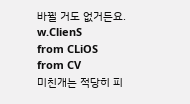바뀔 거도 없거든요.
w.ClienS
from CLiOS
from CV
미친개는 적당히 피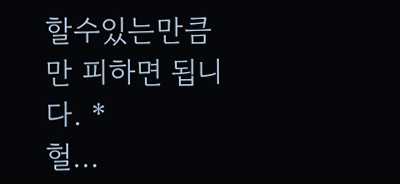할수있는만큼만 피하면 됩니다. *
헐...